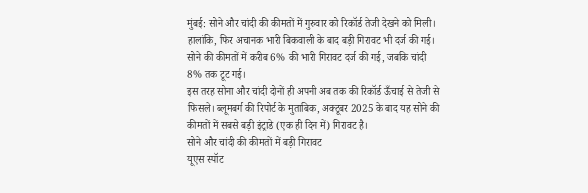मुंबई: सोने और चांदी की कीमतों में गुरुवार को रिकॉर्ड तेजी देखने को मिली। हालांकि, फिर अचानक भारी बिकवाली के बाद बड़ी गिरावट भी दर्ज की गई। सोने की कीमतों में करीब 6% की भारी गिरावट दर्ज की गई, जबकि चांदी 8% तक टूट गई।
इस तरह सोना और चांदी दोनों ही अपनी अब तक की रिकॉर्ड ऊँचाई से तेजी से फिसले। ब्लूमबर्ग की रिपोर्ट के मुताबिक, अक्टूबर 2025 के बाद यह सोने की कीमतों में सबसे बड़ी इंट्राडे (एक ही दिन में) गिरावट है।
सोने और चांदी की कीमतों में बड़ी गिरावट
यूएस स्पॉट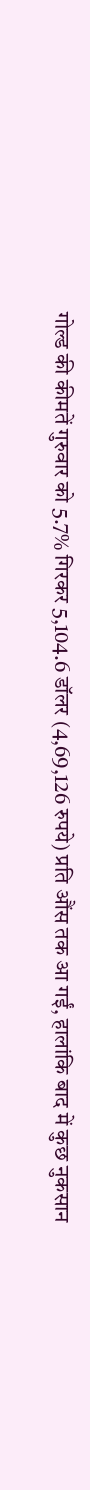गोल्ड की कीमतें गुरुवार को 5.7% गिरकर 5,104.6 डॉलर (4,69,126 रुपये) प्रति औंस तक आ गईं, हालांकि बाद में कुछ नुकसान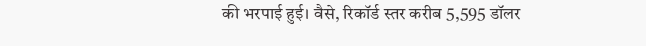की भरपाई हुई। वैसे, रिकॉर्ड स्तर करीब 5,595 डॉलर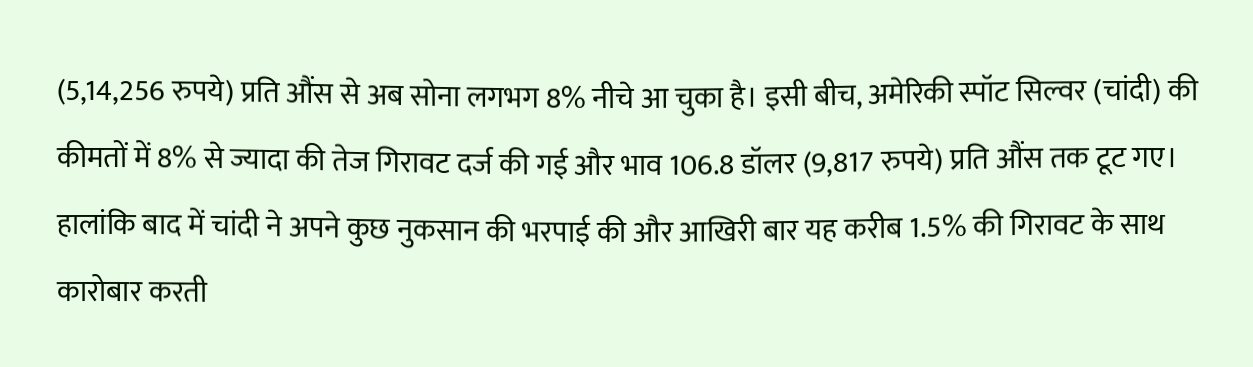(5,14,256 रुपये) प्रति औंस से अब सोना लगभग 8% नीचे आ चुका है। इसी बीच, अमेरिकी स्पॉट सिल्वर (चांदी) की कीमतों में 8% से ज्यादा की तेज गिरावट दर्ज की गई और भाव 106.8 डॉलर (9,817 रुपये) प्रति औंस तक टूट गए। हालांकि बाद में चांदी ने अपने कुछ नुकसान की भरपाई की और आखिरी बार यह करीब 1.5% की गिरावट के साथ कारोबार करती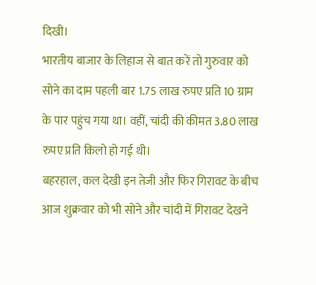दिखी।
भारतीय बाजार के लिहाज से बात करें तो गुरुवार को सोने का दाम पहली बार 1.75 लाख रुपए प्रति 10 ग्राम के पार पहुंच गया था। वहीं, चांदी की कीमत 3.80 लाख रुपए प्रति किलो हो गई थी।
बहरहाल, कल देखी इन तेजी और फिर गिरावट के बीच आज शुक्रवार को भी सोने और चांदी में गिरावट देखने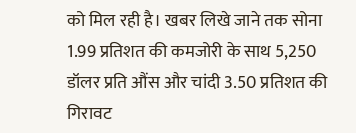को मिल रही है। खबर लिखे जाने तक सोना 1.99 प्रतिशत की कमजोरी के साथ 5,250 डॉलर प्रति औंस और चांदी 3.50 प्रतिशत की गिरावट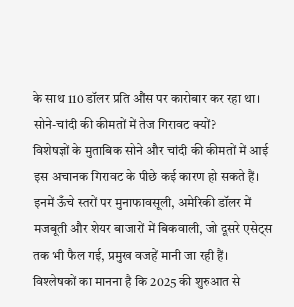के साथ 110 डॉलर प्रति औंस पर कारोबार कर रहा था।
सोने-चांदी की कीमतों में तेज गिरावट क्यों?
विशेषज्ञों के मुताबिक सोने और चांदी की कीमतों में आई इस अचानक गिरावट के पीछे कई कारण हो सकते हैं। इनमें ऊँचे स्तरों पर मुनाफावसूली, अमेरिकी डॉलर में मजबूती और शेयर बाजारों में बिकवाली, जो दूसरे एसेट्स तक भी फैल गई, प्रमुख वजहें मानी जा रही हैं।
विश्लेषकों का मानना है कि 2025 की शुरुआत से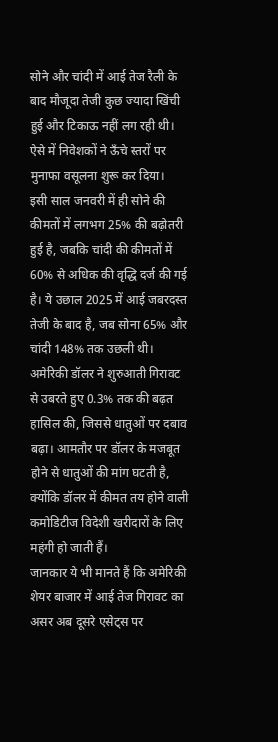सोने और चांदी में आई तेज रैली के बाद मौजूदा तेजी कुछ ज्यादा खिंची हुई और टिकाऊ नहीं लग रही थी। ऐसे में निवेशकों ने ऊँचे स्तरों पर मुनाफा वसूलना शुरू कर दिया।
इसी साल जनवरी में ही सोने की कीमतों में लगभग 25% की बढ़ोतरी हुई है, जबकि चांदी की कीमतों में 60% से अधिक की वृद्धि दर्ज की गई है। ये उछाल 2025 में आई जबरदस्त तेजी के बाद है, जब सोना 65% और चांदी 148% तक उछली थी।
अमेरिकी डॉलर ने शुरुआती गिरावट से उबरते हुए 0.3% तक की बढ़त हासिल की, जिससे धातुओं पर दबाव बढ़ा। आमतौर पर डॉलर के मजबूत होने से धातुओं की मांग घटती है, क्योंकि डॉलर में कीमत तय होने वाली कमोडिटीज विदेशी खरीदारों के लिए महंगी हो जाती हैं।
जानकार ये भी मानते हैं कि अमेरिकी शेयर बाजार में आई तेज गिरावट का असर अब दूसरे एसेट्स पर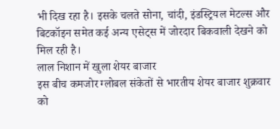भी दिख रहा है। इसके चलते सोना, चांदी, इंडस्ट्रियल मेटल्स और बिटकॉइन समेत कई अन्य एसेट्स में जोरदार बिकवाली देखने को मिल रही है।
लाल निशान में खुला शेयर बाजार
इस बीच कमजोर ग्लोबल संकेतों से भारतीय शेयर बाजार शुक्रवार को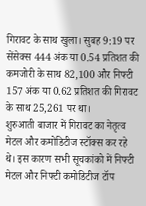गिरावट के साथ खुला। सुबह 9:19 पर सेंसेक्स 444 अंक या 0.54 प्रतिशत की कमजोरी के साथ 82,100 और निफ्टी 157 अंक या 0.62 प्रतिशत की गिरावट के साथ 25,261 पर था।
शुरुआती बाजार में गिरावट का नेतृत्व मेटल और कमोडिटीज स्टॉक्स कर रहे थे। इस कारण सभी सूचकांको में निफ्टी मेटल और निफ्टी कमोडिटीज टॉप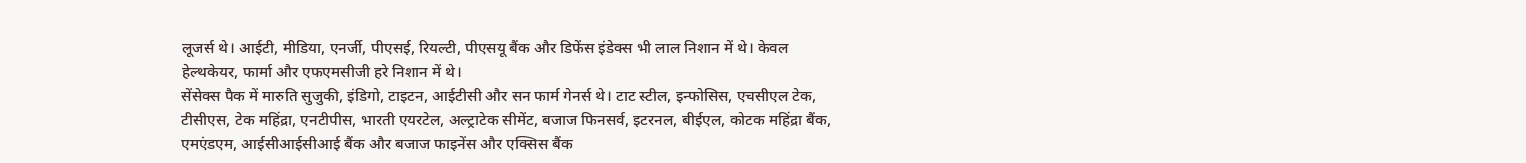लूजर्स थे। आईटी, मीडिया, एनर्जी, पीएसई, रियल्टी, पीएसयू बैंक और डिफेंस इंडेक्स भी लाल निशान में थे। केवल हेल्थकेयर, फार्मा और एफएमसीजी हरे निशान में थे।
सेंसेक्स पैक में मारुति सुजुकी, इंडिगो, टाइटन, आईटीसी और सन फार्म गेनर्स थे। टाट स्टील, इन्फोसिस, एचसीएल टेक, टीसीएस, टेक महिंद्रा, एनटीपीस, भारती एयरटेल, अल्ट्राटेक सीमेंट, बजाज फिनसर्व, इटरनल, बीईएल, कोटक महिंद्रा बैंक, एमएंडएम, आईसीआईसीआई बैंक और बजाज फाइनेंस और एक्सिस बैंक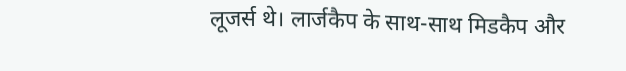लूजर्स थे। लार्जकैप के साथ-साथ मिडकैप और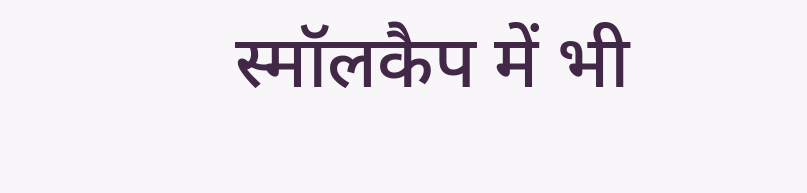स्मॉलकैप में भी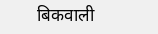बिकवाली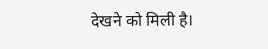देखने को मिली है।